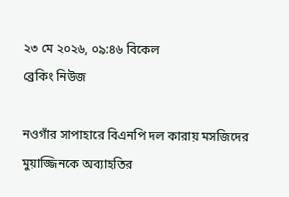২৩ মে ২০২৬, ০৯:৪৬ বিকেল
ব্রেকিং নিউজ

নওগাঁর সাপাহারে বিএনপি দল কারায় মসজিদের মুয়াজ্জিনকে অব্যাহতির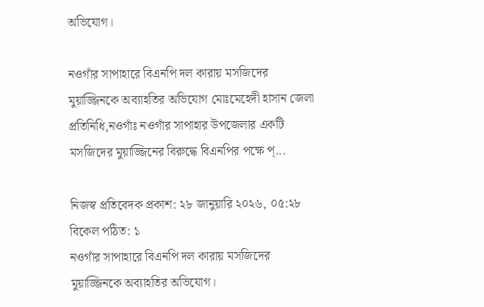অভিযোগ।

নওগাঁর সাপাহারে বিএনপি দল কারায় মসজিদের মুয়াজ্জিনকে অব্যাহতির অভিযোগ মোঃমেহেদী হাসান জেলা প্রতিনিধি,নওগাঁঃ নওগাঁর সাপাহার উপজেলার একটি মসজিদের মুয়াজ্জিনের বিরুদ্ধে বিএনপির পক্ষে প্...

নিজস্ব প্রতিবেদক প্রকাশ: ২৮ জানুয়ারি ২০২৬, ০৫:২৮ বিকেল পঠিত: ১
নওগাঁর সাপাহারে বিএনপি দল কারায় মসজিদের মুয়াজ্জিনকে অব্যাহতির অভিযোগ।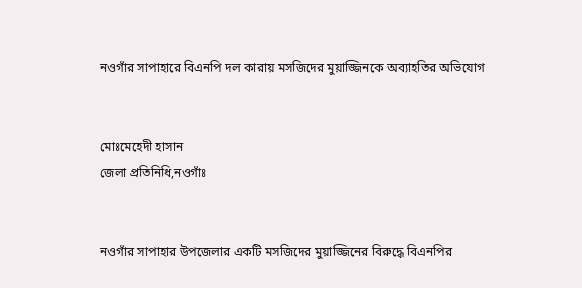নওগাঁর সাপাহারে বিএনপি দল কারায় মসজিদের মুয়াজ্জিনকে অব্যাহতির অভিযোগ


মোঃমেহেদী হাসান
জেলা প্রতিনিধি,নওগাঁঃ


নওগাঁর সাপাহার উপজেলার একটি মসজিদের মুয়াজ্জিনের বিরুদ্ধে বিএনপির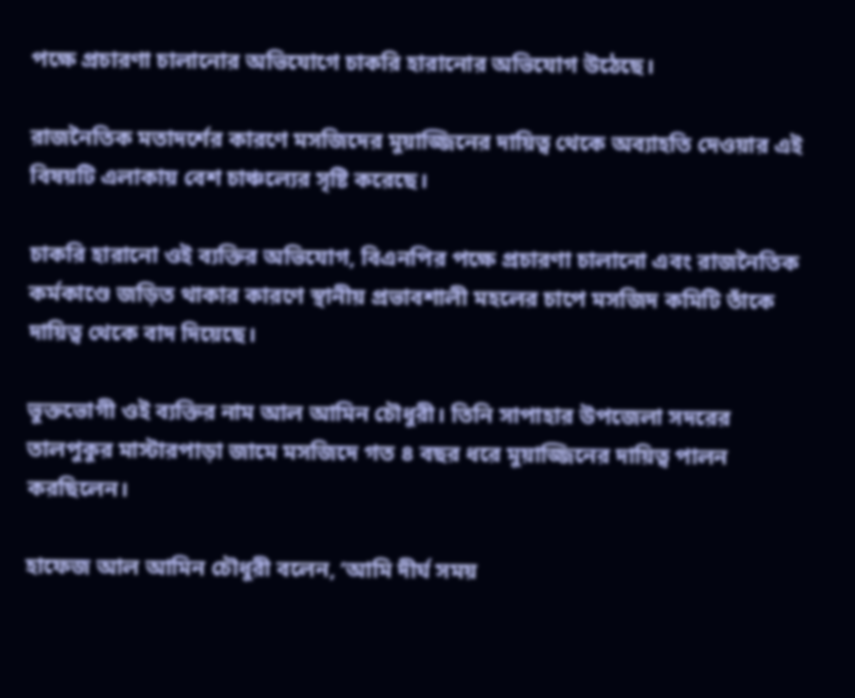পক্ষে প্রচারণা চালানোর অভিযোগে চাকরি হারানোর অভিযোগ উঠেছে।

রাজনৈতিক মতাদর্শের কারণে মসজিদের মুয়াজ্জিনের দায়িত্ব থেকে অব্যাহতি দেওয়ার এই বিষয়টি এলাকায় বেশ চাঞ্চল্যের সৃষ্টি করেছে।

চাকরি হারানো ওই ব্যক্তির অভিযোগ, বিএনপির পক্ষে প্রচারণা চালানো এবং রাজনৈতিক কর্মকাণ্ডে জড়িত থাকার কারণে স্থানীয় প্রভাবশালী মহলের চাপে মসজিদ কমিটি তাঁকে দায়িত্ব থেকে বাদ দিয়েছে।

ভুক্তভোগী ওই ব্যক্তির নাম আল আমিন চৌধুরী। তিনি সাপাহার উপজেলা সদরের তালপুকুর মাস্টারপাড়া জামে মসজিদে গত ৪ বছর ধরে মুয়াজ্জিনের দায়িত্ব পালন করছিলেন।

হাফেজ আল আমিন চৌধুরী বলেন, ‘আমি দীর্ঘ সময়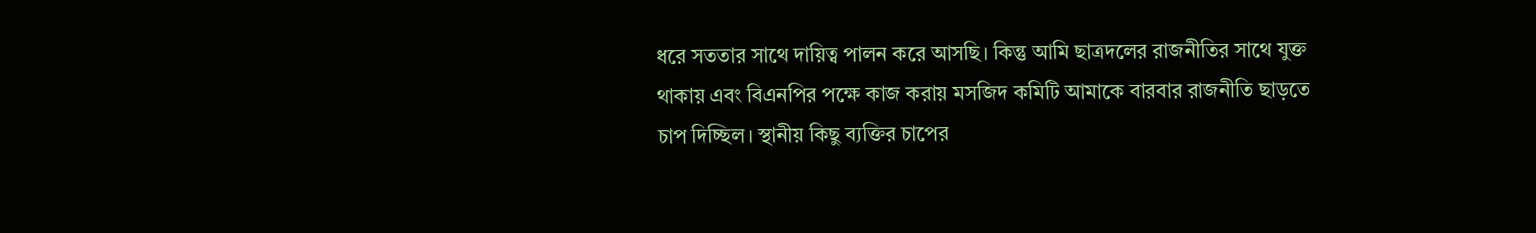ধরে সততার সাথে দায়িত্ব পালন করে আসছি। কিন্তু আমি ছাত্রদলের রাজনীতির সাথে যুক্ত থাকায় এবং বিএনপির পক্ষে কাজ করায় মসজিদ কমিটি আমাকে বারবার রাজনীতি ছাড়তে চাপ দিচ্ছিল। স্থানীয় কিছু ব্যক্তির চাপের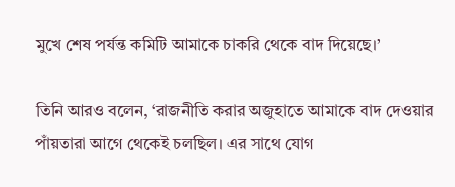মুখে শেষ পর্যন্ত কমিটি আমাকে চাকরি থেকে বাদ দিয়েছে।’

তিনি আরও বলেন, ‘রাজনীতি করার অজুহাতে আমাকে বাদ দেওয়ার পাঁয়তারা আগে থেকেই চলছিল। এর সাথে যোগ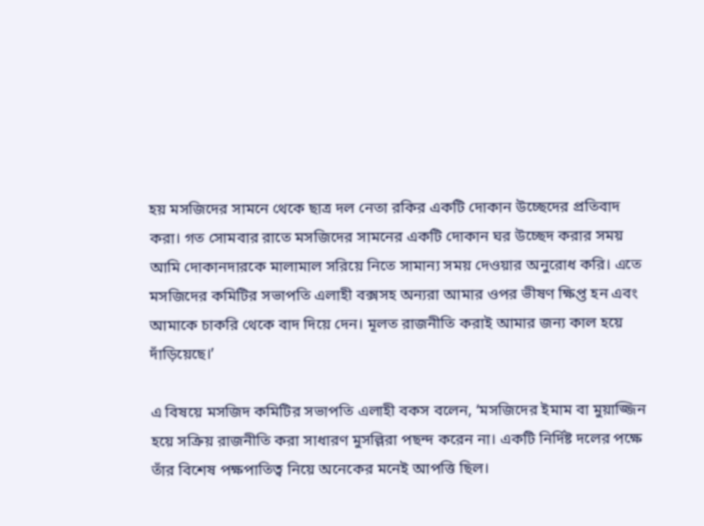হয় মসজিদের সামনে থেকে ছাত্র দল নেতা রকির একটি দোকান উচ্ছেদের প্রতিবাদ করা। গত সোমবার রাতে মসজিদের সামনের একটি দোকান ঘর উচ্ছেদ করার সময় আমি দোকানদারকে মালামাল সরিয়ে নিতে সামান্য সময় দেওয়ার অনুরোধ করি। এতে মসজিদের কমিটির সভাপতি এলাহী বক্সসহ অন্যরা আমার ওপর ভীষণ ক্ষিপ্ত হন এবং আমাকে চাকরি থেকে বাদ দিয়ে দেন। মূলত রাজনীতি করাই আমার জন্য কাল হয়ে দাঁড়িয়েছে।’

এ বিষয়ে মসজিদ কমিটির সভাপতি এলাহী বকস বলেন, ‘মসজিদের ইমাম বা মুয়াজ্জিন হয়ে সক্রিয় রাজনীতি করা সাধারণ মুসল্লিরা পছন্দ করেন না। একটি নির্দিষ্ট দলের পক্ষে তাঁর বিশেষ পক্ষপাতিত্ব নিয়ে অনেকের মনেই আপত্তি ছিল।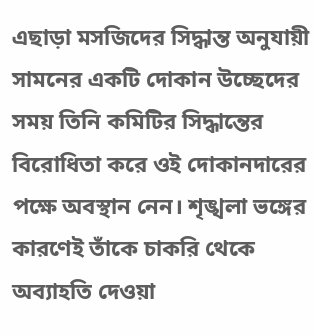এছাড়া মসজিদের সিদ্ধান্ত অনুযায়ী সামনের একটি দোকান উচ্ছেদের সময় তিনি কমিটির সিদ্ধান্তের বিরোধিতা করে ওই দোকানদারের পক্ষে অবস্থান নেন। শৃঙ্খলা ভঙ্গের কারণেই তাঁকে চাকরি থেকে অব্যাহতি দেওয়া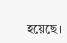হয়েছে।